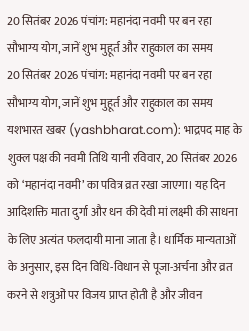20 सितंबर 2026 पंचांग: महानंदा नवमी पर बन रहा सौभाग्य योग, जानें शुभ मुहूर्त और राहुकाल का समय
20 सितंबर 2026 पंचांग: महानंदा नवमी पर बन रहा सौभाग्य योग, जानें शुभ मुहूर्त और राहुकाल का समय
यशभारत खबर (yashbharat.com): भाद्रपद माह के शुक्ल पक्ष की नवमी तिथि यानी रविवार, 20 सितंबर 2026 को ‘महानंदा नवमी’ का पवित्र व्रत रखा जाएगा। यह दिन आदिशक्ति माता दुर्गा और धन की देवी मां लक्ष्मी की साधना के लिए अत्यंत फलदायी माना जाता है। धार्मिक मान्यताओं के अनुसार, इस दिन विधि-विधान से पूजा-अर्चना और व्रत करने से शत्रुओं पर विजय प्राप्त होती है और जीवन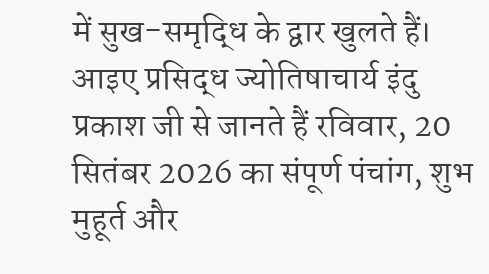में सुख-समृद्धि के द्वार खुलते हैं।
आइए प्रसिद्ध ज्योतिषाचार्य इंदु प्रकाश जी से जानते हैं रविवार, 20 सितंबर 2026 का संपूर्ण पंचांग, शुभ मुहूर्त और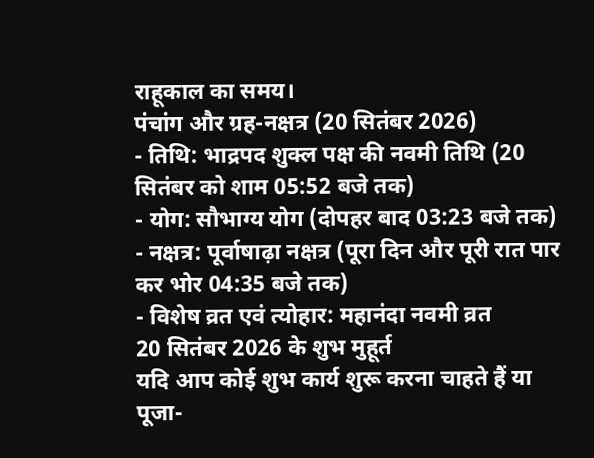राहूकाल का समय।
पंचांग और ग्रह-नक्षत्र (20 सितंबर 2026)
- तिथि: भाद्रपद शुक्ल पक्ष की नवमी तिथि (20 सितंबर को शाम 05:52 बजे तक)
- योग: सौभाग्य योग (दोपहर बाद 03:23 बजे तक)
- नक्षत्र: पूर्वाषाढ़ा नक्षत्र (पूरा दिन और पूरी रात पार कर भोर 04:35 बजे तक)
- विशेष व्रत एवं त्योहार: महानंदा नवमी व्रत
20 सितंबर 2026 के शुभ मुहूर्त
यदि आप कोई शुभ कार्य शुरू करना चाहते हैं या पूजा-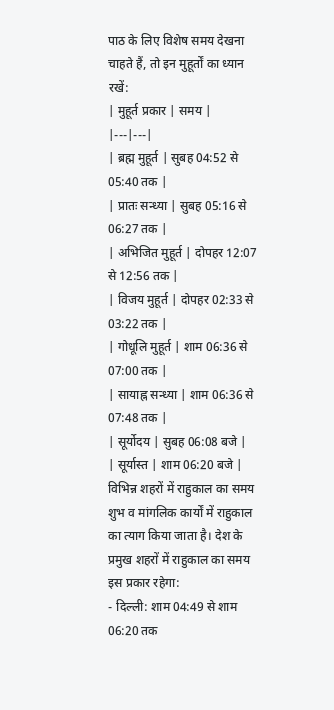पाठ के लिए विशेष समय देखना चाहते हैं, तो इन मुहूर्तों का ध्यान रखें:
| मुहूर्त प्रकार | समय |
|---|---|
| ब्रह्म मुहूर्त | सुबह 04:52 से 05:40 तक |
| प्रातः सन्ध्या | सुबह 05:16 से 06:27 तक |
| अभिजित मुहूर्त | दोपहर 12:07 से 12:56 तक |
| विजय मुहूर्त | दोपहर 02:33 से 03:22 तक |
| गोधूलि मुहूर्त | शाम 06:36 से 07:00 तक |
| सायाह्न सन्ध्या | शाम 06:36 से 07:48 तक |
| सूर्योदय | सुबह 06:08 बजे |
| सूर्यास्त | शाम 06:20 बजे |
विभिन्न शहरों में राहुकाल का समय
शुभ व मांगलिक कार्यों में राहुकाल का त्याग किया जाता है। देश के प्रमुख शहरों में राहुकाल का समय इस प्रकार रहेगा:
- दिल्ली: शाम 04:49 से शाम 06:20 तक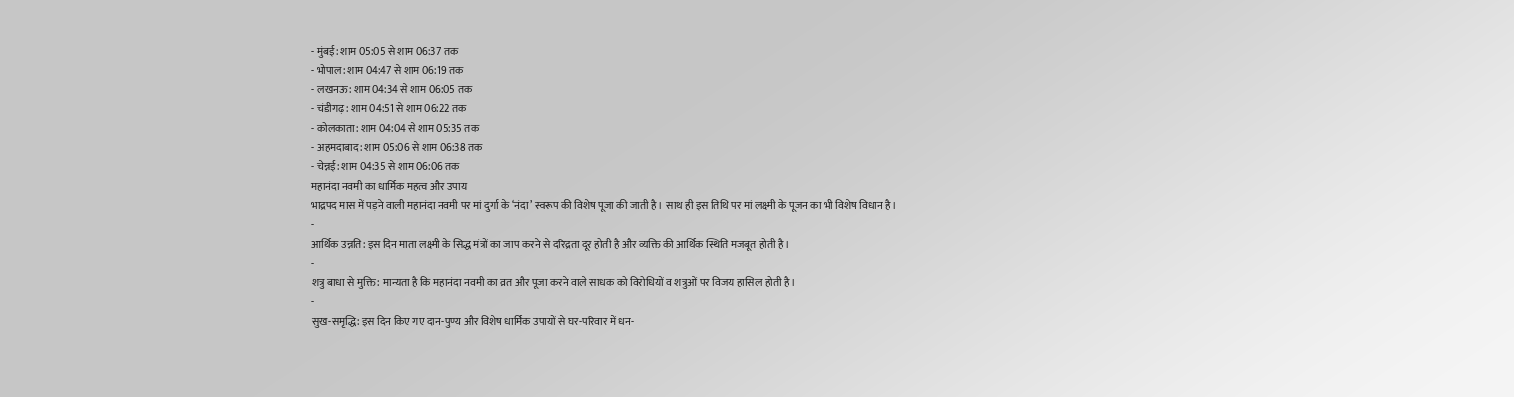- मुंबई: शाम 05:05 से शाम 06:37 तक
- भोपाल: शाम 04:47 से शाम 06:19 तक
- लखनऊ: शाम 04:34 से शाम 06:05 तक
- चंडीगढ़: शाम 04:51 से शाम 06:22 तक
- कोलकाता: शाम 04:04 से शाम 05:35 तक
- अहमदाबाद: शाम 05:06 से शाम 06:38 तक
- चेन्नई: शाम 04:35 से शाम 06:06 तक
महानंदा नवमी का धार्मिक महत्व और उपाय
भाद्रपद मास में पड़ने वाली महानंदा नवमी पर मां दुर्गा के ‘नंदा’ स्वरूप की विशेष पूजा की जाती है। साथ ही इस तिथि पर मां लक्ष्मी के पूजन का भी विशेष विधान है।
-
आर्थिक उन्नति: इस दिन माता लक्ष्मी के सिद्ध मंत्रों का जाप करने से दरिद्रता दूर होती है और व्यक्ति की आर्थिक स्थिति मजबूत होती है।
-
शत्रु बाधा से मुक्ति: मान्यता है कि महानंदा नवमी का व्रत और पूजा करने वाले साधक को विरोधियों व शत्रुओं पर विजय हासिल होती है।
-
सुख-समृद्धि: इस दिन किए गए दान-पुण्य और विशेष धार्मिक उपायों से घर-परिवार में धन-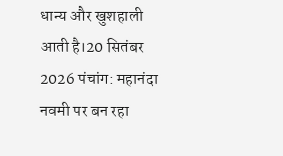धान्य और खुशहाली आती है।20 सितंबर 2026 पंचांग: महानंदा नवमी पर बन रहा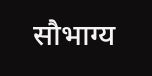सौभाग्य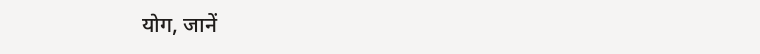योग, जानें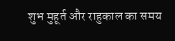शुभ मुहूर्त और राहुकाल का समय